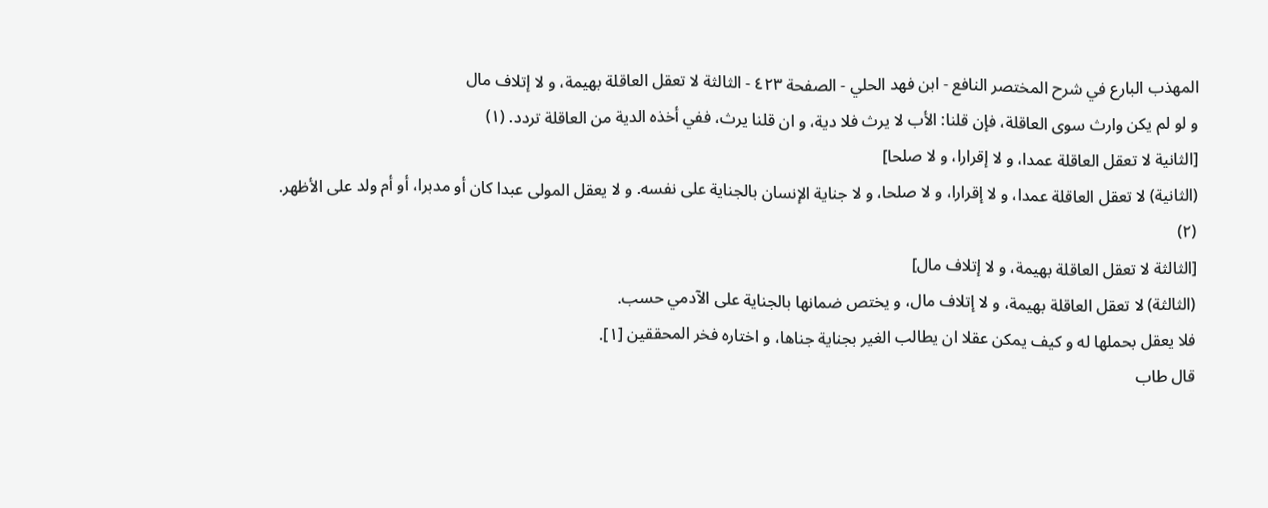المهذب البارع في شرح المختصر النافع - ابن فهد الحلي - الصفحة ٤٢٣ - الثالثة لا تعقل العاقلة بهيمة، و لا إتلاف مال
و لو لم يكن وارث سوى العاقلة، فإن قلنا: الأب لا يرث فلا دية، و ان قلنا يرث، ففي أخذه الدية من العاقلة تردد. (١)
[الثانية لا تعقل العاقلة عمدا، و لا إقرارا، و لا صلحا]
(الثانية) لا تعقل العاقلة عمدا، و لا إقرارا، و لا صلحا، و لا جناية الإنسان بالجناية على نفسه. و لا يعقل المولى عبدا كان أو مدبرا، أو أم ولد على الأظهر. (٢)
[الثالثة لا تعقل العاقلة بهيمة، و لا إتلاف مال]
(الثالثة) لا تعقل العاقلة بهيمة، و لا إتلاف مال، و يختص ضمانها بالجناية على الآدمي حسب.
فلا يعقل بحملها له و كيف يمكن عقلا ان يطالب الغير بجناية جناها، و اختاره فخر المحققين [١].
قال طاب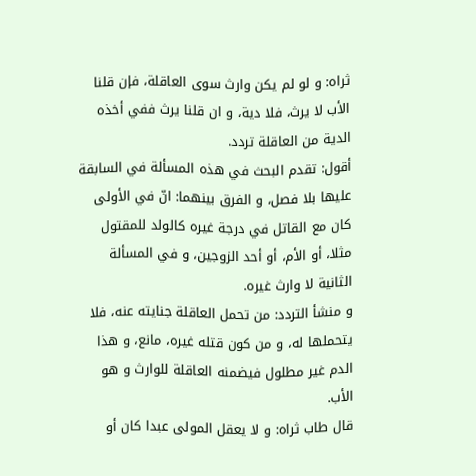ثراه: و لو لم يكن وارث سوى العاقلة، فإن قلنا الأب لا يرث، فلا دية، و ان قلنا يرث ففي أخذه الدية من العاقلة تردد.
أقول: تقدم البحث في هذه المسألة في السابقة عليها بلا فصل، و الفرق بينهما: انّ في الأولى كان مع القاتل في درجة غيره كالولد للمقتول مثلا، أو الأم، أو أحد الزوجين، و في المسألة الثانية لا وارث غيره.
و منشأ التردد: من تحمل العاقلة جنايته عنه، فلا يتحملها له، و من كون قتله غيره، مانع، و هذا الدم غير مطلول فيضمنه العاقلة للوارث و هو الأب.
قال طاب ثراه: و لا يعقل المولى عبدا كان أو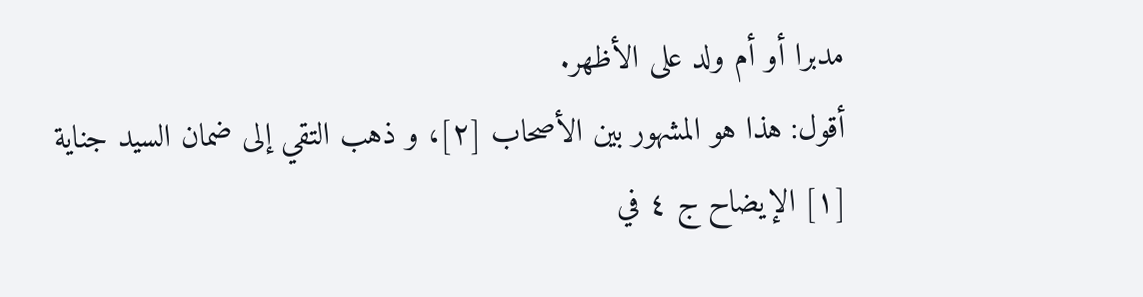مدبرا أو أم ولد على الأظهر.
أقول: هذا هو المشهور بين الأصحاب [٢]، و ذهب التقي إلى ضمان السيد جناية
[١] الإيضاح ج ٤ في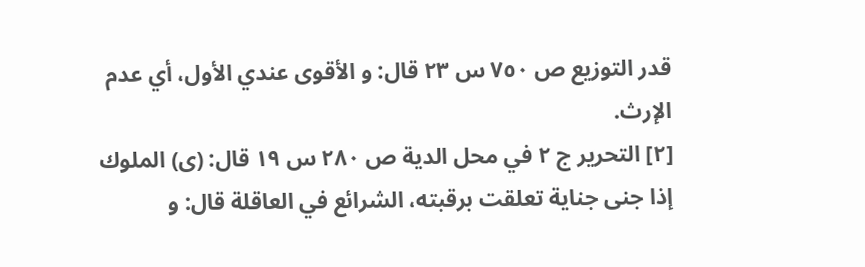قدر التوزيع ص ٧٥٠ س ٢٣ قال: و الأقوى عندي الأول، أي عدم الإرث.
[٢] التحرير ج ٢ في محل الدية ص ٢٨٠ س ١٩ قال: (ى) الملوك إذا جنى جناية تعلقت برقبته، الشرائع في العاقلة قال: و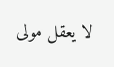لا يعقل مولى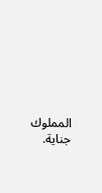المملوك جناية.